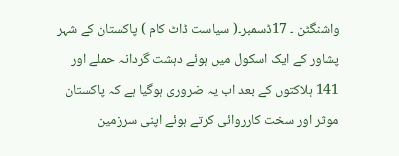واشنگٹن ۔ 17ڈسمبر۔( سیاست ڈاٹ کام ) پاکستان کے شہر پشاور کے ایک اسکول میں ہوئے دہشت گردانہ حملے اور 141 ہلاکتوں کے بعد اب یہ ضروری ہوگیا ہے کہ پاکستان موثر اور سخت کارروائی کرتے ہوئے اپنی سرزمین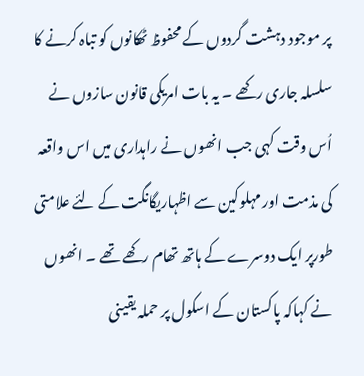پر موجود دہشت گردوں کے محفوظ ٹھکانوں کو تباہ کرنے کا سلسلہ جاری رکھے ۔ یہ بات امریکی قانون سازوں نے اُس وقت کہی جب انھوں نے راہداری میں اس واقعہ کی مذمت اور مہلوکین سے اظہاریگانگت کے لئے علامتی طورپر ایک دوسرے کے ہاتھ تھام رکھے تھے ۔ انھوں نے کہاکہ پاکستان کے اسکول پر حملہ یقینی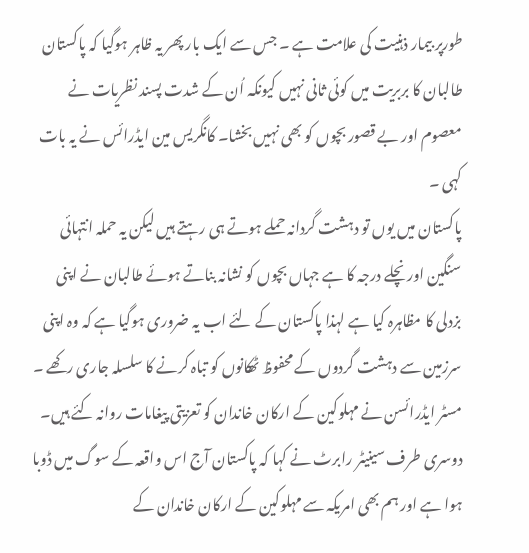طورپر بیمار ذہنیت کی علامت ہے ۔ جس سے ایک بار پھر یہ ظاہر ہوگیا کہ پاکستان طالبان کا بربریت میں کوئی ثانی نہیں کیونکہ اُن کے شدت پسند نظریات نے معصوم اور بے قصور بچوں کو بھی نہیں بخشا۔ کانگریس مین ایڈرائس نے یہ بات کہی ۔
پاکستان میں یوں تو دہشت گردانہ حملے ہوتے ہی رہتے ہیں لیکن یہ حملہ انتہائی سنگین اور نچلے درجہ کا ہے جہاں بچوں کو نشانہ بناتے ہوئے طالبان نے اپنی بزدلی کا مظاہرہ کیا ہے لہذا پاکستان کے لئے اب یہ ضروری ہوگیا ہے کہ وہ اپنی سرزمین سے دہشت گردوں کے محفوظ ٹھکانوں کو تباہ کرنے کا سلسلہ جاری رکھے ۔ مسٹر ایڈرائسن نے مہلوکین کے ارکان خاندان کو تعزیتی پیغامات روانہ کئے ہیں۔ دوسری طرف سینیٹر رابرٹ نے کہا کہ پاکستان آج اس واقعہ کے سوگ میں ڈوبا ہوا ہے اور ہم بھی امریکہ سے مہلوکین کے ارکان خاندان کے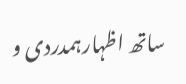ساتھ اظہارہمدردی و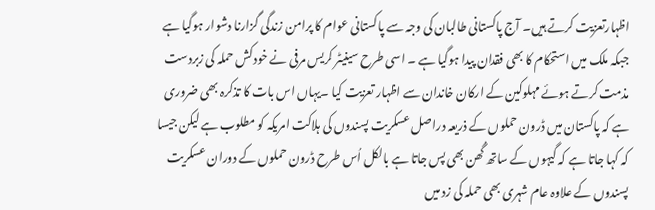اظہارتعزیت کرتے ہیں۔ آج پاکستانی طالبان کی وجہ سے پاکستانی عوام کا پرامن زندگی گزارنا دشوار ہوگیا ہے جبکہ ملک میں استحکام کا بھی فقدان پیدا ہوگیا ہے ۔ اسی طرح سینیٹر کریس مرفی نے خودکش حملہ کی زبردست مذمت کرتے ہوئے مہلوکین کے ارکان خاندان سے اظہار تعزیت کیا ۔یہاں اس بات کا تذکرہ بھی ضروری ہے کہ پاکستان میں ڈرون حملوں کے ذریعہ دراصل عسکریت پسندوں کی ہلاکت امریکہ کو مطلوب ہے لیکن جیسا کہ کہا جاتا ہے کہ گیہوں کے ساتھ گُھن بھی پس جاتا ہے بالکل اُس طرح ڈرون حملوں کے دوران عسکریت پسندوں کے علاوہ عام شہری بھی حملہ کی زد میں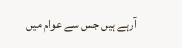آرہے ہیں جس سے عوام میں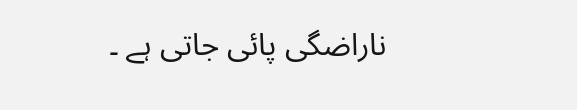ناراضگی پائی جاتی ہے ۔